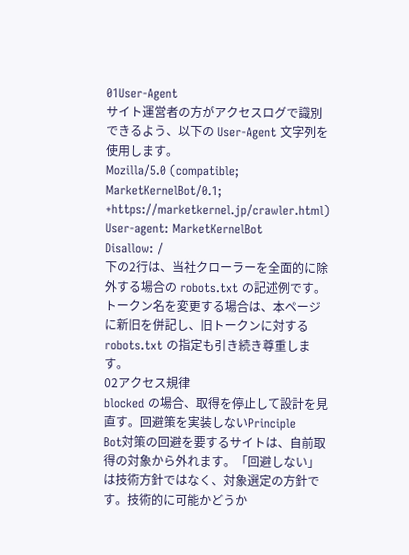01User-Agent
サイト運営者の方がアクセスログで識別できるよう、以下の User-Agent 文字列を使用します。
Mozilla/5.0 (compatible; MarketKernelBot/0.1; +https://marketkernel.jp/crawler.html)
User-agent: MarketKernelBot
Disallow: /
下の2行は、当社クローラーを全面的に除外する場合の robots.txt の記述例です。
トークン名を変更する場合は、本ページに新旧を併記し、旧トークンに対する robots.txt の指定も引き続き尊重します。
02アクセス規律
blocked の場合、取得を停止して設計を見直す。回避策を実装しないPrinciple
Bot対策の回避を要するサイトは、自前取得の対象から外れます。「回避しない」は技術方針ではなく、対象選定の方針です。技術的に可能かどうか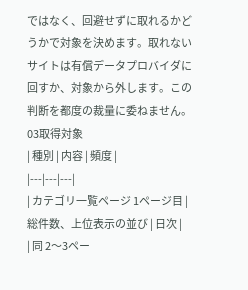ではなく、回避せずに取れるかどうかで対象を決めます。取れないサイトは有償データプロバイダに回すか、対象から外します。この判断を都度の裁量に委ねません。
03取得対象
| 種別 | 内容 | 頻度 |
|---|---|---|
| カテゴリ一覧ページ 1ページ目 | 総件数、上位表示の並び | 日次 |
| 同 2〜3ペー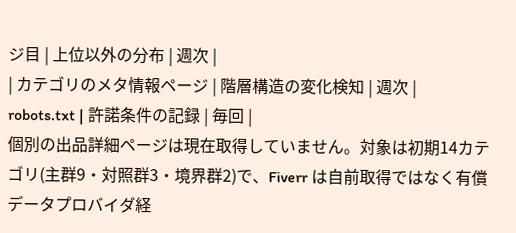ジ目 | 上位以外の分布 | 週次 |
| カテゴリのメタ情報ページ | 階層構造の変化検知 | 週次 |
robots.txt | 許諾条件の記録 | 毎回 |
個別の出品詳細ページは現在取得していません。対象は初期14カテゴリ(主群9・対照群3・境界群2)で、Fiverr は自前取得ではなく有償データプロバイダ経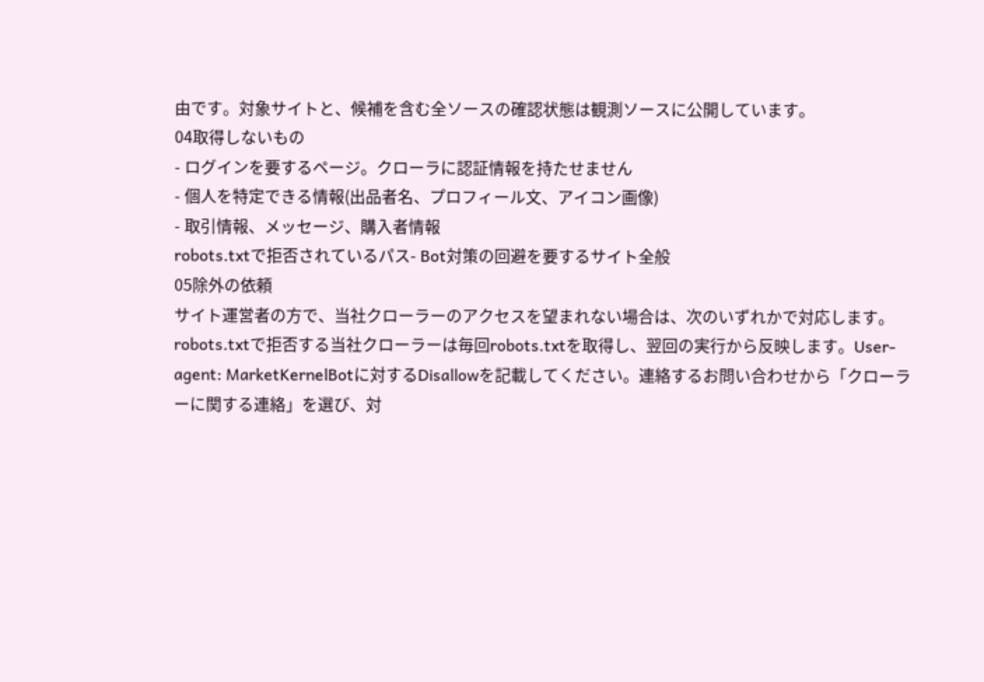由です。対象サイトと、候補を含む全ソースの確認状態は観測ソースに公開しています。
04取得しないもの
- ログインを要するページ。クローラに認証情報を持たせません
- 個人を特定できる情報(出品者名、プロフィール文、アイコン画像)
- 取引情報、メッセージ、購入者情報
robots.txtで拒否されているパス- Bot対策の回避を要するサイト全般
05除外の依頼
サイト運営者の方で、当社クローラーのアクセスを望まれない場合は、次のいずれかで対応します。
robots.txtで拒否する当社クローラーは毎回robots.txtを取得し、翌回の実行から反映します。User-agent: MarketKernelBotに対するDisallowを記載してください。連絡するお問い合わせから「クローラーに関する連絡」を選び、対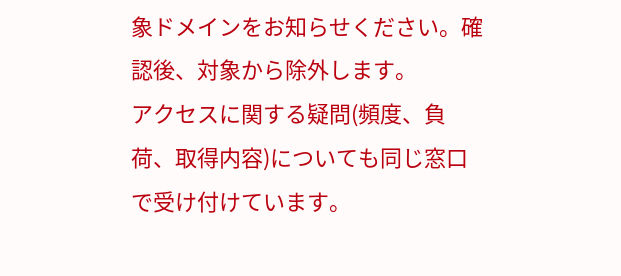象ドメインをお知らせください。確認後、対象から除外します。
アクセスに関する疑問(頻度、負荷、取得内容)についても同じ窓口で受け付けています。